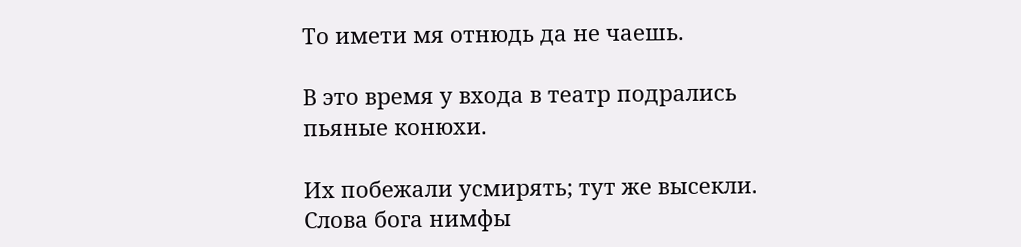То имети мя отнюдь да не чаешь.

В это время у входа в театр подрались пьяные конюхи.

Их побежали усмирять; тут же высекли. Слова бога нимфы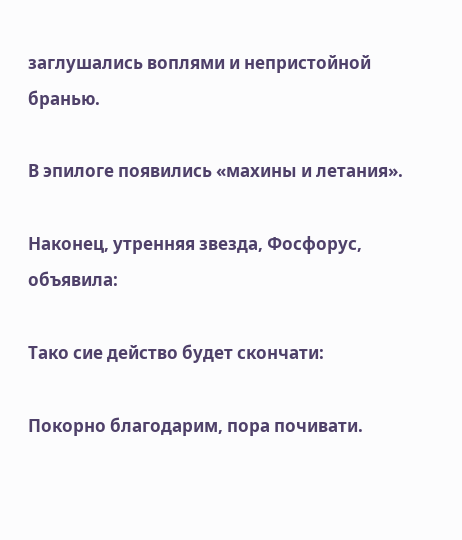заглушались воплями и непристойной бранью.

В эпилоге появились «махины и летания».

Наконец, утренняя звезда, Фосфорус, объявила:

Тако сие действо будет скончати:

Покорно благодарим, пора почивати.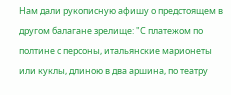Нам дали рукописную афишу о предстоящем в другом балагане зрелище: "С платежом по полтине с персоны, итальянские марионеты или куклы, длиною в два аршина, по театру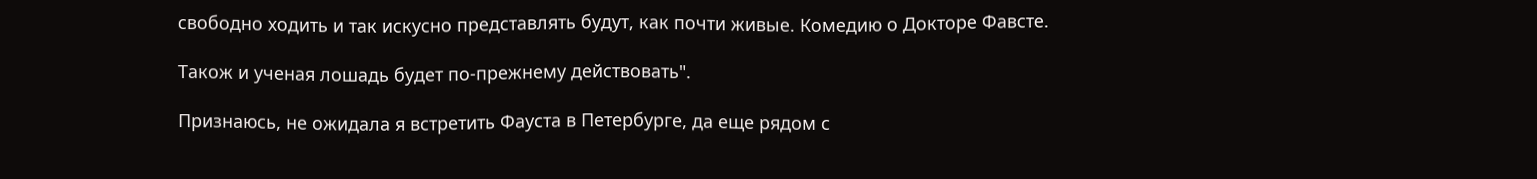свободно ходить и так искусно представлять будут, как почти живые. Комедию о Докторе Фавсте.

Також и ученая лошадь будет по-прежнему действовать".

Признаюсь, не ожидала я встретить Фауста в Петербурге, да еще рядом с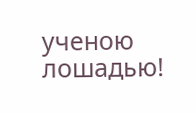ученою лошадью!